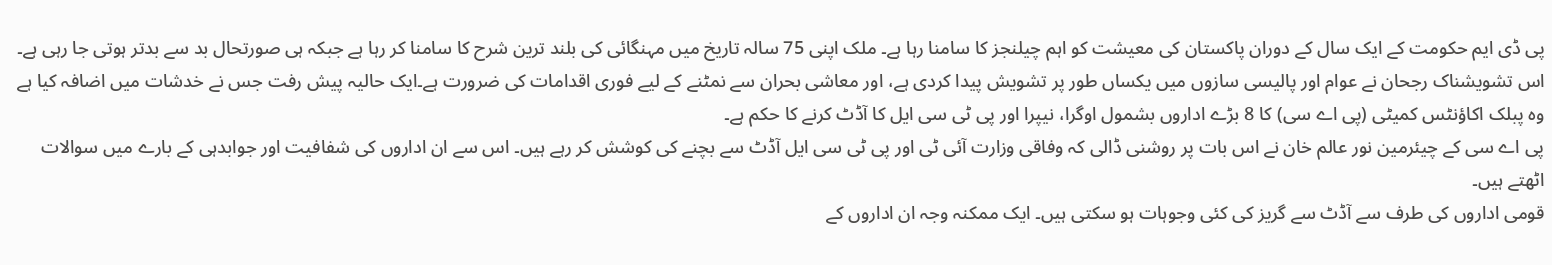پی ڈی ایم حکومت کے ایک سال کے دوران پاکستان کی معیشت کو اہم چیلنجز کا سامنا رہا ہے۔ ملک اپنی 75 سالہ تاریخ میں مہنگائی کی بلند ترین شرح کا سامنا کر رہا ہے جبکہ ہی صورتحال بد سے بدتر ہوتی جا رہی ہے۔
اس تشویشناک رجحان نے عوام اور پالیسی سازوں میں یکساں طور پر تشویش پیدا کردی ہے، اور معاشی بحران سے نمٹنے کے لیے فوری اقدامات کی ضرورت ہے۔ایک حالیہ پیش رفت جس نے خدشات میں اضافہ کیا ہے وہ پبلک اکاؤنٹس کمیٹی (پی اے سی) کا 8 بڑے اداروں بشمول اوگرا، نیپرا اور پی ٹی سی ایل کا آڈٹ کرنے کا حکم ہے۔
پی اے سی کے چیئرمین نور عالم خان نے اس بات پر روشنی ڈالی کہ وفاقی وزارت آئی ٹی اور پی ٹی سی ایل آڈٹ سے بچنے کی کوشش کر رہے ہیں۔ اس سے ان اداروں کی شفافیت اور جوابدہی کے بارے میں سوالات اٹھتے ہیں۔
قومی اداروں کی طرف سے آڈٹ سے گریز کی کئی وجوہات ہو سکتی ہیں۔ ایک ممکنہ وجہ ان اداروں کے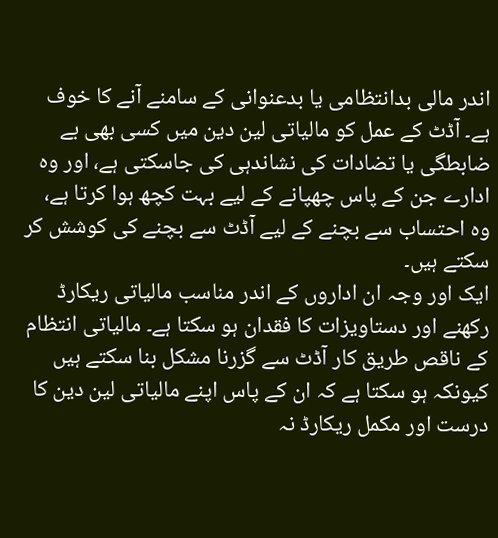اندر مالی بدانتظامی یا بدعنوانی کے سامنے آنے کا خوف ہے۔ آڈٹ کے عمل کو مالیاتی لین دین میں کسی بھی بے ضابطگی یا تضادات کی نشاندہی کی جاسکتی ہے، اور وہ ادارے جن کے پاس چھپانے کے لیے بہت کچھ ہوا کرتا ہے، وہ احتساب سے بچنے کے لیے آڈٹ سے بچنے کی کوشش کر سکتے ہیں۔
ایک اور وجہ ان اداروں کے اندر مناسب مالیاتی ریکارڈ رکھنے اور دستاویزات کا فقدان ہو سکتا ہے۔ مالیاتی انتظام کے ناقص طریق کار آڈٹ سے گزرنا مشکل بنا سکتے ہیں کیونکہ ہو سکتا ہے کہ ان کے پاس اپنے مالیاتی لین دین کا درست اور مکمل ریکارڈ نہ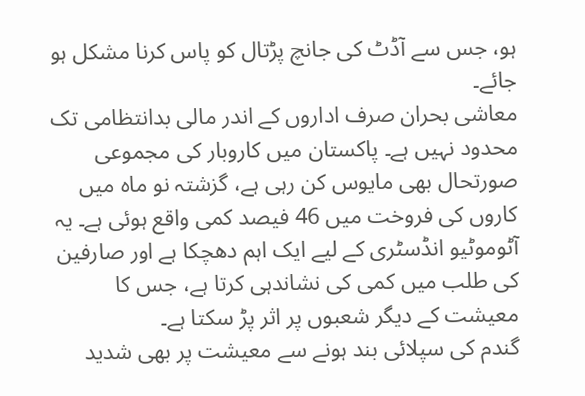ہو، جس سے آڈٹ کی جانچ پڑتال کو پاس کرنا مشکل ہو جائے۔
معاشی بحران صرف اداروں کے اندر مالی بدانتظامی تک محدود نہیں ہے۔ پاکستان میں کاروبار کی مجموعی صورتحال بھی مایوس کن رہی ہے، گزشتہ نو ماہ میں کاروں کی فروخت میں 46 فیصد کمی واقع ہوئی ہے۔ یہ آٹوموٹیو انڈسٹری کے لیے ایک اہم دھچکا ہے اور صارفین کی طلب میں کمی کی نشاندہی کرتا ہے، جس کا معیشت کے دیگر شعبوں پر اثر پڑ سکتا ہے۔
گندم کی سپلائی بند ہونے سے معیشت پر بھی شدید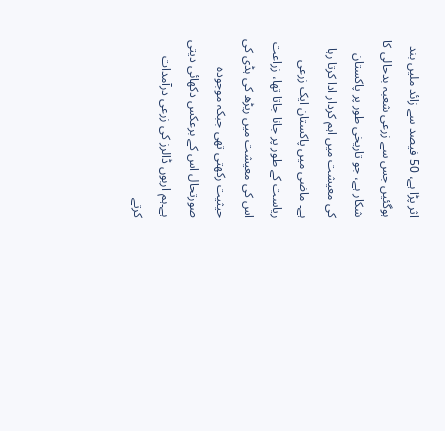اثر پڑا ہے، 50 فیصد سے زائد ملیں بند ہوگئیں جس سے زرعی شعبہ بدحالی کا شکار ہے، جو تاریخی طور پر پاکستان کی معیشت میں اہم کردار ادا کرتا رہا ہے۔ ماضی میں پاکستان ایک زرعی ریاست کے طور پر جانا جاتا تھا، زراعت اس کی معیشت میں ریڑھ کی ہڈی کی حیثیت رکھتی تھی جبکہ موجودہ صورتحال اس کے برعکس دکھائی دیتی ہے۔ہم اربوں ڈالرز کی زرعی درآمدات کرتے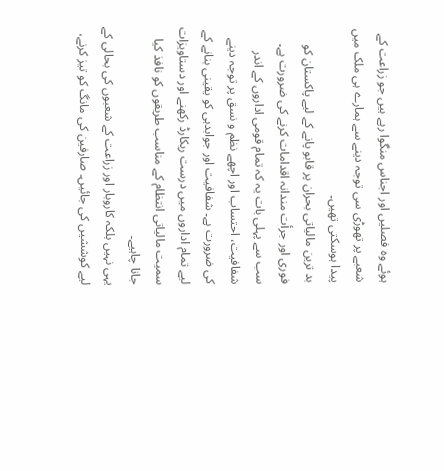ہوئے وہ فصلیں اور اجناس منگوا رہے ہیں جو زراعت کے شعبے پر تھوڑی سی توجہ دینے سے ہمارے ہی ملک میں پیدا ہوسکتی تھیں۔
بد ترین مالیاتی بحران پر قابو پانے کے لیے پاکستان کو فوری اور جرأت مندانہ اقدامات کرنے کی ضرورت ہے۔ سب سے پہلی بات یہ کہ تمام قومی اداروں کے اندر شفافیت، احتساب اور اچھے نظم و نسق پر توجہ دینے کی ضرورت ہے۔ شفافیت اور جوابدہی کو یقینی بنانے کے لیے تمام اداروں میں درست ریکارڈ رکھنے اور دستاویزات سمیت مالیاتی انتظام کے مناسب طریقوں کو نافذ کیا جانا چاہیے۔
یہی نہیں بلکہ کاروبار اور زراعت کے شعبوں کی بحالی کے لیے کوششیں کی جائیں۔ صارفین کی مانگ کو تیز کرنے،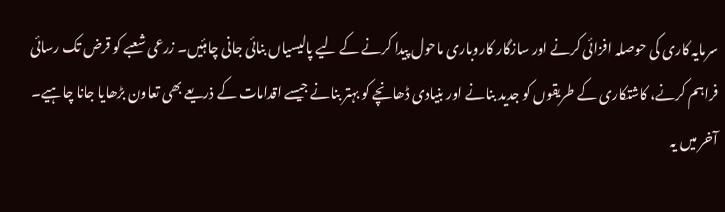سرمایہ کاری کی حوصلہ افزائی کرنے اور سازگار کاروباری ماحول پیدا کرنے کے لیے پالیسیاں بنائی جانی چاہئیں۔ زرعی شعبے کو قرض تک رسائی فراہم کرنے، کاشتکاری کے طریقوں کو جدید بنانے اور بنیادی ڈھانچے کو بہتر بنانے جیسے اقدامات کے ذریعے بھی تعاون بڑھایا جانا چاہیے۔
آخر میں یہ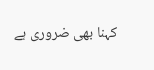کہنا بھی ضروری ہے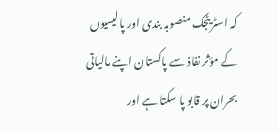کہ اسٹریٹجک منصوبہ بندی اور پالیسیوں کے مؤثر نفاذ سے پاکستان اپنے مالیاتی بحران پر قابو پا سکتا ہے اور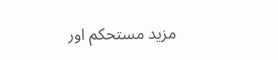مزید مستحکم اور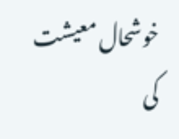خوشحال معیشت کی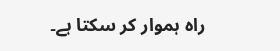راہ ہموار کر سکتا ہے۔